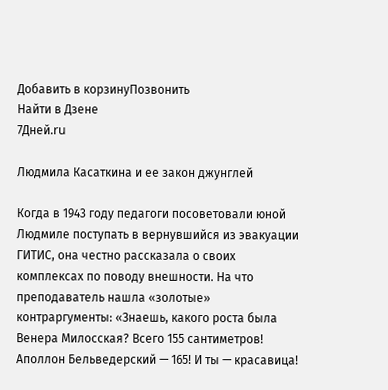Добавить в корзинуПозвонить
Найти в Дзене
7Дней.ru

Людмила Касаткина и ее закон джунглей

Когда в 1943 году педагоги посоветовали юной Людмиле поступать в вернувшийся из эвакуации ГИТИС, она честно рассказала о своих комплексах по поводу внешности. На что преподаватель нашла «золотые» контраргументы: «Знаешь, какого роста была Венера Милосская? Всего 155 сантиметров! Аполлон Бельведерский — 165! И ты — красавица!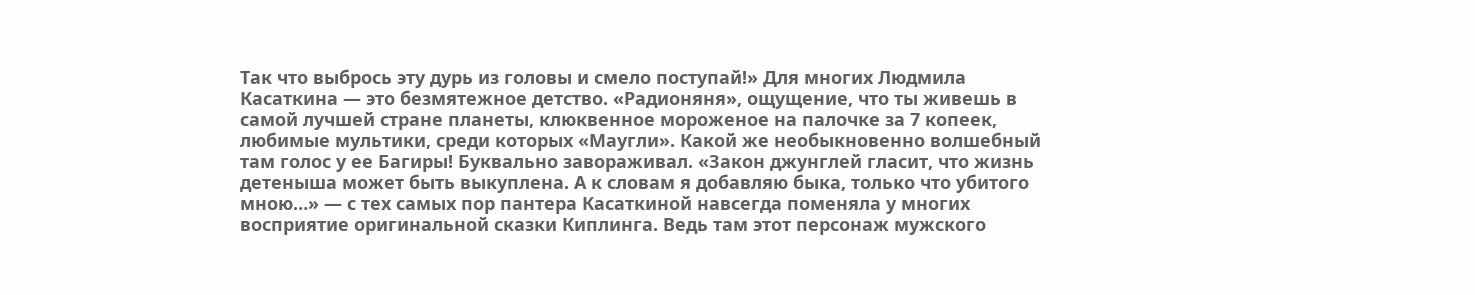Так что выбрось эту дурь из головы и смело поступай!» Для многих Людмила Касаткина — это безмятежное детство. «Радионяня», ощущение, что ты живешь в самой лучшей стране планеты, клюквенное мороженое на палочке за 7 копеек, любимые мультики, среди которых «Маугли». Какой же необыкновенно волшебный там голос у ее Багиры! Буквально завораживал. «Закон джунглей гласит, что жизнь детеныша может быть выкуплена. А к словам я добавляю быка, только что убитого мною…» — с тех самых пор пантера Касаткиной навсегда поменяла у многих восприятие оригинальной сказки Киплинга. Ведь там этот персонаж мужского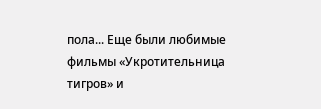пола... Еще были любимые фильмы «Укротительница тигров» и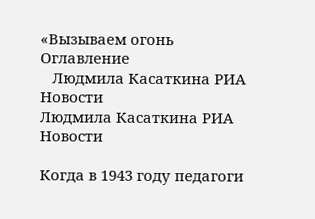«Вызываем огонь
Оглавление
   Людмила Касаткина РИА Новости
Людмила Касаткина РИА Новости

Когда в 1943 году педагоги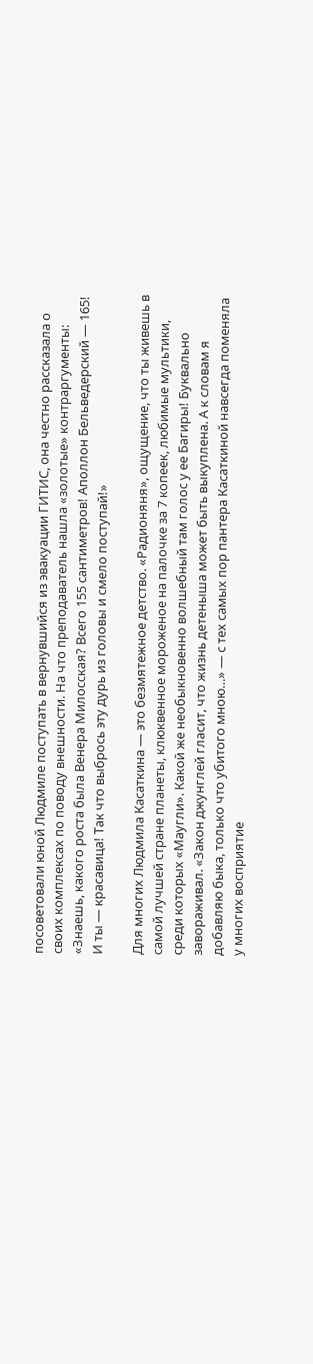посоветовали юной Людмиле поступать в вернувшийся из эвакуации ГИТИС, она честно рассказала о своих комплексах по поводу внешности. На что преподаватель нашла «золотые» контраргументы: «Знаешь, какого роста была Венера Милосская? Всего 155 сантиметров! Аполлон Бельведерский — 165! И ты — красавица! Так что выбрось эту дурь из головы и смело поступай!»

Для многих Людмила Касаткина — это безмятежное детство. «Радионяня», ощущение, что ты живешь в самой лучшей стране планеты, клюквенное мороженое на палочке за 7 копеек, любимые мультики, среди которых «Маугли». Какой же необыкновенно волшебный там голос у ее Багиры! Буквально завораживал. «Закон джунглей гласит, что жизнь детеныша может быть выкуплена. А к словам я добавляю быка, только что убитого мною…» — с тех самых пор пантера Касаткиной навсегда поменяла у многих восприятие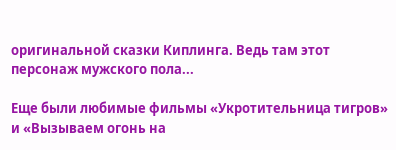оригинальной сказки Киплинга. Ведь там этот персонаж мужского пола...

Еще были любимые фильмы «Укротительница тигров» и «Вызываем огонь на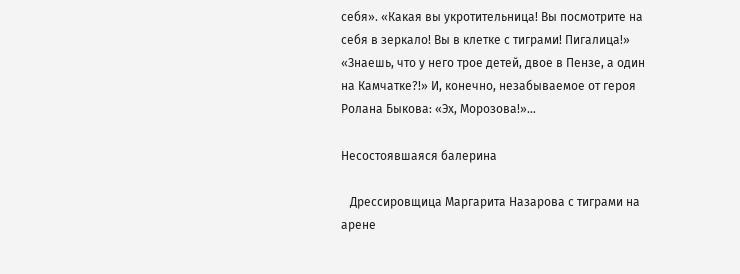себя». «Какая вы укротительница! Вы посмотрите на себя в зеркало! Вы в клетке с тиграми! Пигалица!» «Знаешь, что у него трое детей, двое в Пензе, а один на Камчатке?!» И, конечно, незабываемое от героя Ролана Быкова: «Эх, Морозова!»…

Несостоявшаяся балерина

   Дрессировщица Маргарита Назарова с тиграми на арене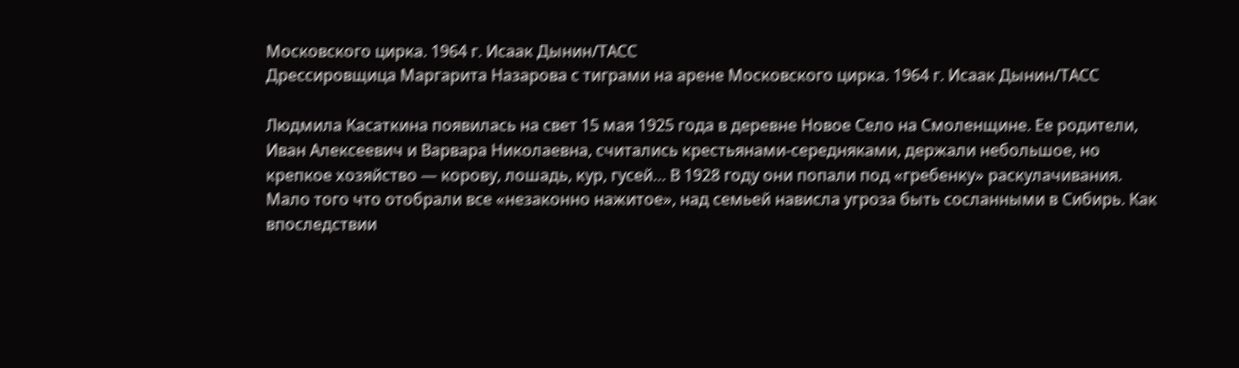Московского цирка. 1964 г. Исаак Дынин/ТАСС
Дрессировщица Маргарита Назарова с тиграми на арене Московского цирка. 1964 г. Исаак Дынин/ТАСС

Людмила Касаткина появилась на свет 15 мая 1925 года в деревне Новое Село на Смоленщине. Ее родители, Иван Алексеевич и Варвара Николаевна, считались крестьянами-середняками, держали небольшое, но крепкое хозяйство — корову, лошадь, кур, гусей… В 1928 году они попали под «гребенку» раскулачивания. Мало того что отобрали все «незаконно нажитое», над семьей нависла угроза быть сосланными в Сибирь. Как впоследствии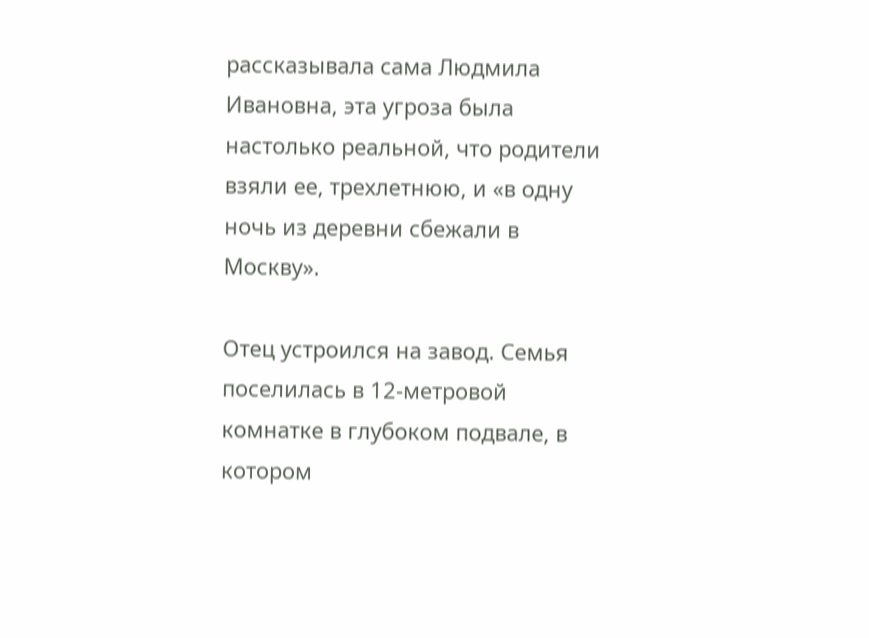рассказывала сама Людмила Ивановна, эта угроза была настолько реальной, что родители взяли ее, трехлетнюю, и «в одну ночь из деревни сбежали в Москву».

Отец устроился на завод. Семья поселилась в 12-метровой комнатке в глубоком подвале, в котором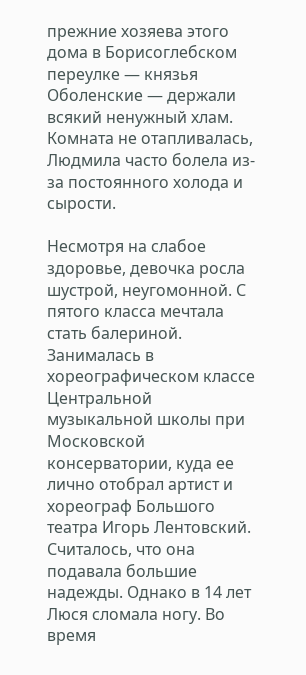прежние хозяева этого дома в Борисоглебском переулке — князья Оболенские — держали всякий ненужный хлам. Комната не отапливалась, Людмила часто болела из-за постоянного холода и сырости.

Несмотря на слабое здоровье, девочка росла шустрой, неугомонной. С пятого класса мечтала стать балериной. Занималась в хореографическом классе Центральной музыкальной школы при Московской консерватории, куда ее лично отобрал артист и хореограф Большого театра Игорь Лентовский. Считалось, что она подавала большие надежды. Однако в 14 лет Люся сломала ногу. Во время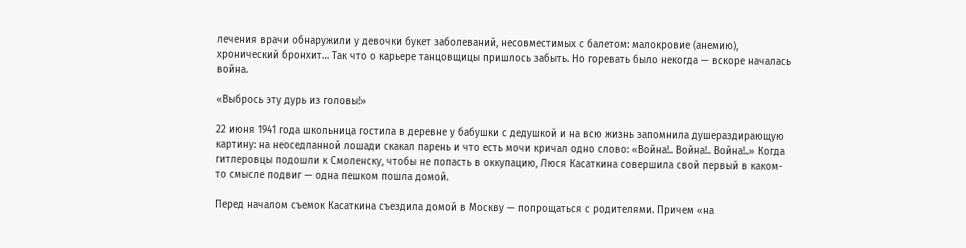лечения врачи обнаружили у девочки букет заболеваний, несовместимых с балетом: малокровие (анемию), хронический бронхит… Так что о карьере танцовщицы пришлось забыть. Но горевать было некогда — вскоре началась война.

«Выбрось эту дурь из головы!»

22 июня 1941 года школьница гостила в деревне у бабушки с дедушкой и на всю жизнь запомнила душераздирающую картину: на неоседланной лошади скакал парень и что есть мочи кричал одно слово: «Война!.. Война!.. Война!..» Когда гитлеровцы подошли к Смоленску, чтобы не попасть в оккупацию, Люся Касаткина совершила свой первый в каком-то смысле подвиг — одна пешком пошла домой.

Перед началом съемок Касаткина съездила домой в Москву — попрощаться с родителями. Причем «на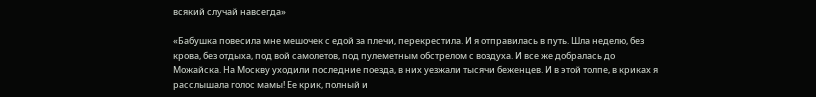всякий случай навсегда»

«Бабушка повесила мне мешочек с едой за плечи, перекрестила. И я отправилась в путь. Шла неделю, без крова, без отдыха, под вой самолетов, под пулеметным обстрелом с воздуха. И все же добралась до Можайска. На Москву уходили последние поезда, в них уезжали тысячи беженцев. И в этой толпе, в криках я расслышала голос мамы! Ее крик, полный и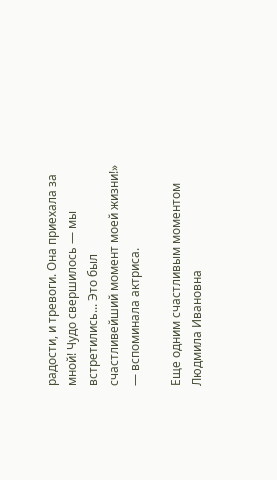радости, и тревоги. Она приехала за мной! Чудо свершилось — мы встретились... Это был счастливейший момент моей жизни!» — вспоминала актриса.

Еще одним счастливым моментом Людмила Ивановна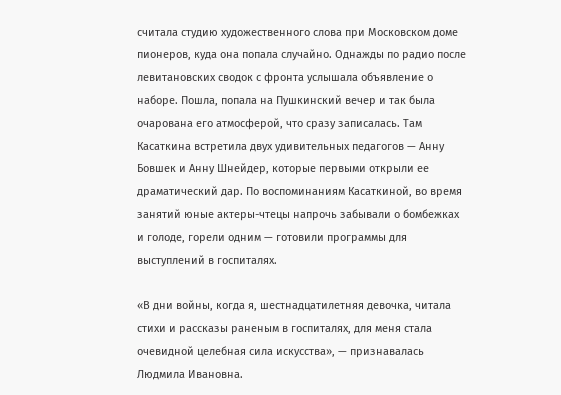считала студию художественного слова при Московском доме пионеров, куда она попала случайно. Однажды по радио после левитановских сводок с фронта услышала объявление о наборе. Пошла, попала на Пушкинский вечер и так была очарована его атмосферой, что сразу записалась. Там Касаткина встретила двух удивительных педагогов — Анну Бовшек и Анну Шнейдер, которые первыми открыли ее драматический дар. По воспоминаниям Касаткиной, во время занятий юные актеры-чтецы напрочь забывали о бомбежках и голоде, горели одним — готовили программы для выступлений в госпиталях.

«В дни войны, когда я, шестнадцатилетняя девочка, читала стихи и рассказы раненым в госпиталях, для меня стала очевидной целебная сила искусства», — признавалась Людмила Ивановна.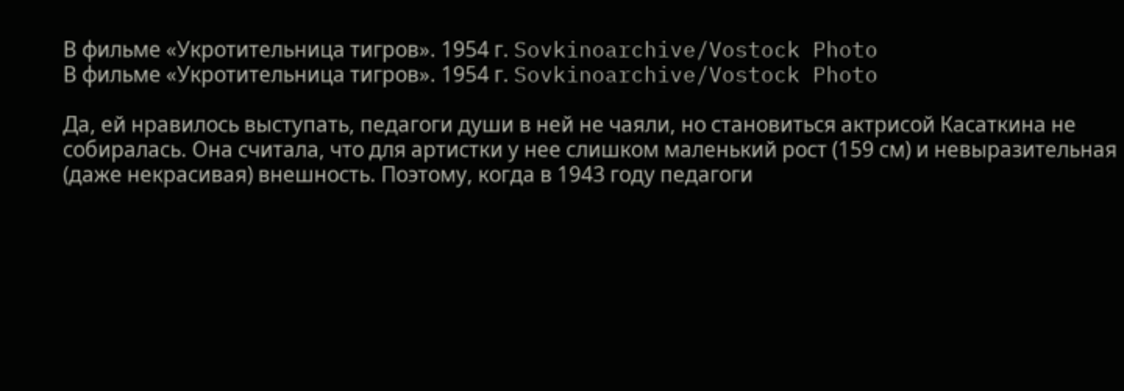В фильме «Укротительница тигров». 1954 г. Sovkinoarchive/Vostock Photo
В фильме «Укротительница тигров». 1954 г. Sovkinoarchive/Vostock Photo

Да, ей нравилось выступать, педагоги души в ней не чаяли, но становиться актрисой Касаткина не собиралась. Она считала, что для артистки у нее слишком маленький рост (159 см) и невыразительная (даже некрасивая) внешность. Поэтому, когда в 1943 году педагоги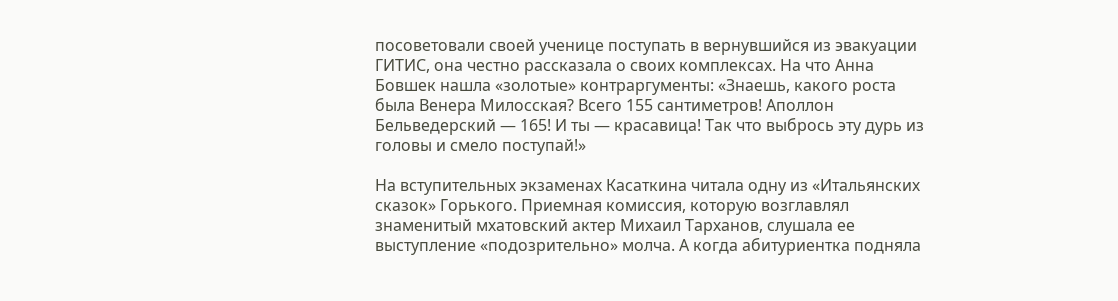посоветовали своей ученице поступать в вернувшийся из эвакуации ГИТИС, она честно рассказала о своих комплексах. На что Анна Бовшек нашла «золотые» контраргументы: «Знаешь, какого роста была Венера Милосская? Всего 155 сантиметров! Аполлон Бельведерский — 165! И ты — красавица! Так что выбрось эту дурь из головы и смело поступай!»

На вступительных экзаменах Касаткина читала одну из «Итальянских сказок» Горького. Приемная комиссия, которую возглавлял знаменитый мхатовский актер Михаил Тарханов, слушала ее выступление «подозрительно» молча. А когда абитуриентка подняла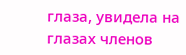глаза, увидела на глазах членов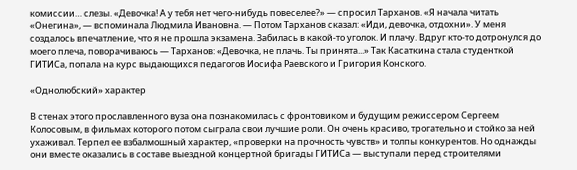комиссии… слезы. «Девочка! А у тебя нет чего-нибудь повеселее?» — спросил Тарханов. «Я начала читать «Онегина», — вспоминала Людмила Ивановна. — Потом Тарханов сказал: «Иди, девочка, отдохни». У меня создалось впечатление, что я не прошла экзамена. Забилась в какой-то уголок. И плачу. Вдруг кто-то дотронулся до моего плеча, поворачиваюсь — Тарханов: «Девочка, не плачь. Ты принята...» Так Касаткина стала студенткой ГИТИСа, попала на курс выдающихся педагогов Иосифа Раевского и Григория Конского.

«Однолюбский» характер

В стенах этого прославленного вуза она познакомилась с фронтовиком и будущим режиссером Сергеем Колосовым, в фильмах которого потом сыграла свои лучшие роли. Он очень красиво, трогательно и стойко за ней ухаживал. Терпел ее взбалмошный характер, «проверки на прочность чувств» и толпы конкурентов. Но однажды они вместе оказались в составе выездной концертной бригады ГИТИСа — выступали перед строителями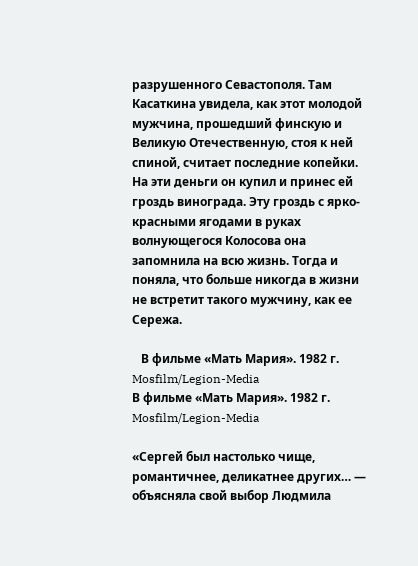разрушенного Севастополя. Там Касаткина увидела, как этот молодой мужчина, прошедший финскую и Великую Отечественную, стоя к ней спиной, считает последние копейки. На эти деньги он купил и принес ей гроздь винограда. Эту гроздь с ярко-красными ягодами в руках волнующегося Колосова она запомнила на всю жизнь. Тогда и поняла, что больше никогда в жизни не встретит такого мужчину, как ее Сережа.

   В фильме «Мать Мария». 1982 г. Mosfilm/Legion-Media
В фильме «Мать Мария». 1982 г. Mosfilm/Legion-Media

«Сергей был настолько чище, романтичнее, деликатнее других… — объясняла свой выбор Людмила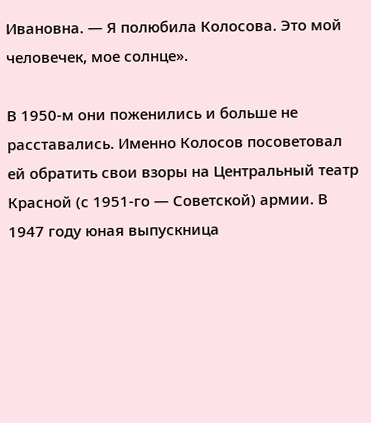Ивановна. — Я полюбила Колосова. Это мой человечек, мое солнце».

В 1950-м они поженились и больше не расставались. Именно Колосов посоветовал ей обратить свои взоры на Центральный театр Красной (с 1951-го — Советской) армии. В 1947 году юная выпускница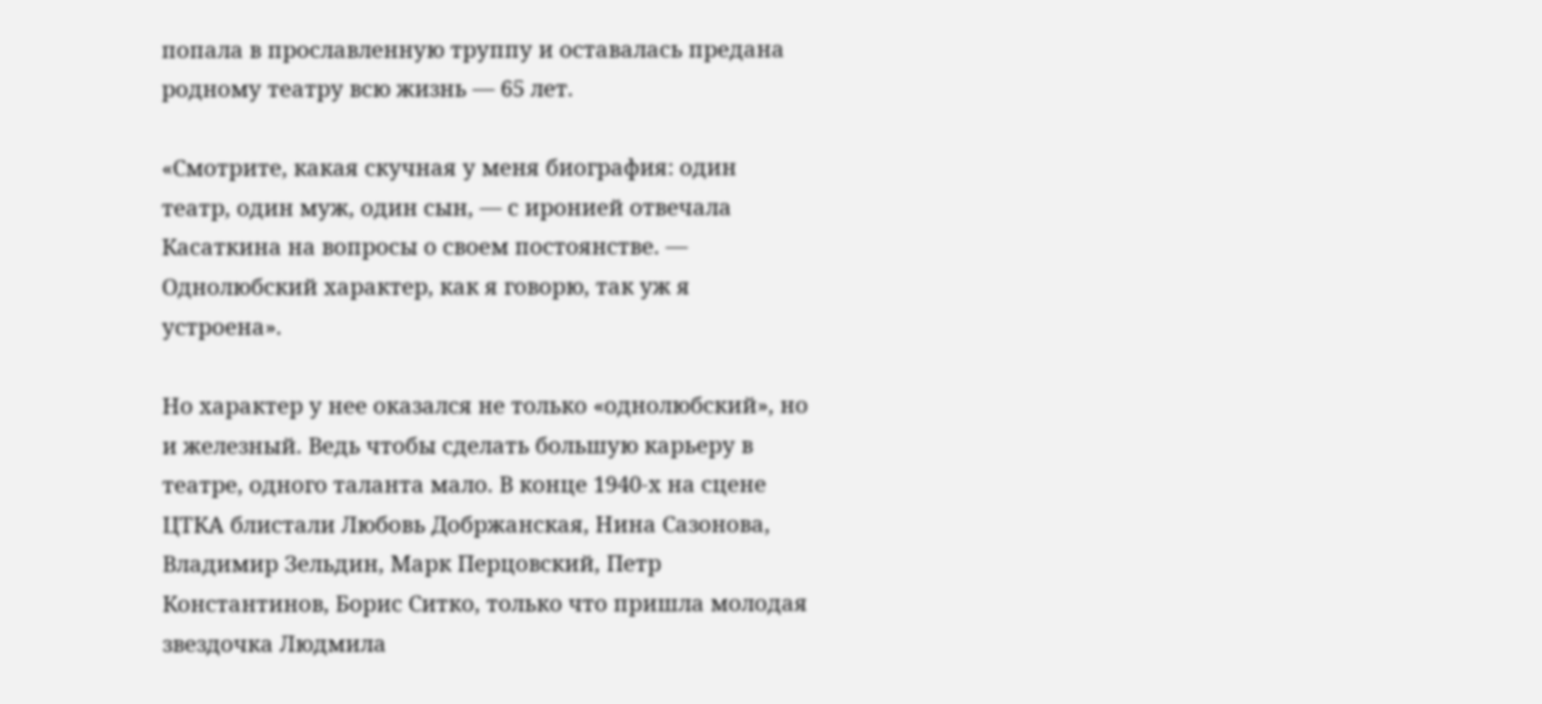попала в прославленную труппу и оставалась предана родному театру всю жизнь — 65 лет.

«Смотрите, какая скучная у меня биография: один театр, один муж, один сын, — с иронией отвечала Касаткина на вопросы о своем постоянстве. — Однолюбский характер, как я говорю, так уж я устроена».

Но характер у нее оказался не только «однолюбский», но и железный. Ведь чтобы сделать большую карьеру в театре, одного таланта мало. В конце 1940-х на сцене ЦТКА блистали Любовь Добржанская, Нина Сазонова, Владимир Зельдин, Марк Перцовский, Петр Константинов, Борис Ситко, только что пришла молодая звездочка Людмила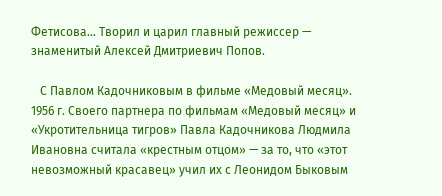Фетисова… Творил и царил главный режиссер — знаменитый Алексей Дмитриевич Попов.

   С Павлом Кадочниковым в фильме «Медовый месяц». 1956 г. Своего партнера по фильмам «Медовый месяц» и «Укротительница тигров» Павла Кадочникова Людмила Ивановна считала «крестным отцом» — за то, что «этот невозможный красавец» учил их с Леонидом Быковым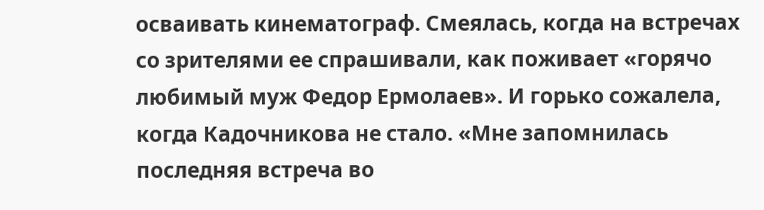осваивать кинематограф. Смеялась, когда на встречах со зрителями ее спрашивали, как поживает «горячо любимый муж Федор Ермолаев». И горько сожалела, когда Кадочникова не стало. «Мне запомнилась последняя встреча во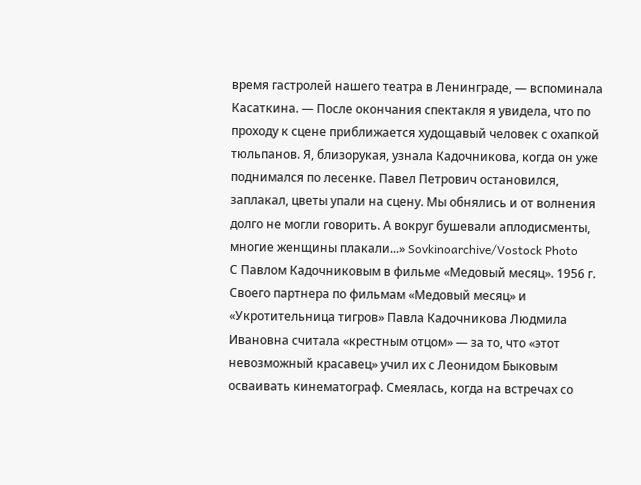время гастролей нашего театра в Ленинграде, — вспоминала Касаткина. — После окончания спектакля я увидела, что по проходу к сцене приближается худощавый человек с охапкой тюльпанов. Я, близорукая, узнала Кадочникова, когда он уже поднимался по лесенке. Павел Петрович остановился, заплакал, цветы упали на сцену. Мы обнялись и от волнения долго не могли говорить. А вокруг бушевали аплодисменты, многие женщины плакали...» Sovkinoarchive/Vostock Photo
С Павлом Кадочниковым в фильме «Медовый месяц». 1956 г. Своего партнера по фильмам «Медовый месяц» и «Укротительница тигров» Павла Кадочникова Людмила Ивановна считала «крестным отцом» — за то, что «этот невозможный красавец» учил их с Леонидом Быковым осваивать кинематограф. Смеялась, когда на встречах со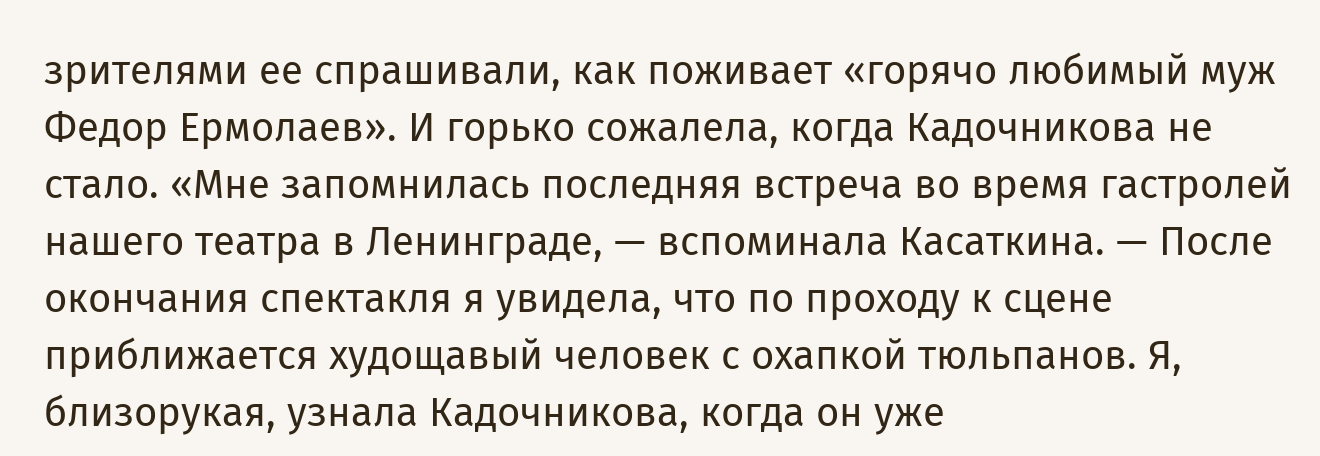зрителями ее спрашивали, как поживает «горячо любимый муж Федор Ермолаев». И горько сожалела, когда Кадочникова не стало. «Мне запомнилась последняя встреча во время гастролей нашего театра в Ленинграде, — вспоминала Касаткина. — После окончания спектакля я увидела, что по проходу к сцене приближается худощавый человек с охапкой тюльпанов. Я, близорукая, узнала Кадочникова, когда он уже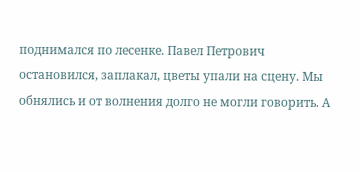поднимался по лесенке. Павел Петрович остановился, заплакал, цветы упали на сцену. Мы обнялись и от волнения долго не могли говорить. А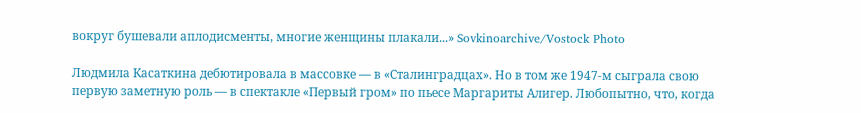вокруг бушевали аплодисменты, многие женщины плакали...» Sovkinoarchive/Vostock Photo

Людмила Касаткина дебютировала в массовке — в «Сталинградцах». Но в том же 1947-м сыграла свою первую заметную роль — в спектакле «Первый гром» по пьесе Маргариты Алигер. Любопытно, что, когда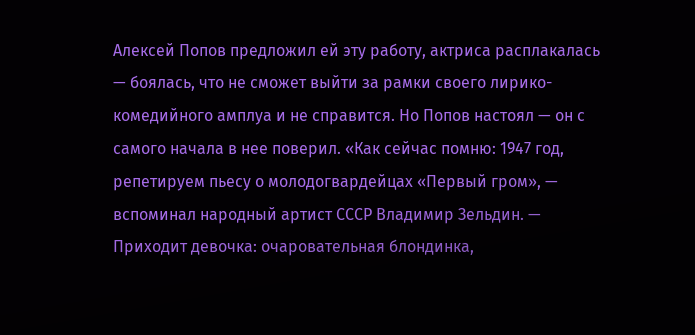Алексей Попов предложил ей эту работу, актриса расплакалась — боялась, что не сможет выйти за рамки своего лирико-комедийного амплуа и не справится. Но Попов настоял — он с самого начала в нее поверил. «Как сейчас помню: 1947 год, репетируем пьесу о молодогвардейцах «Первый гром», — вспоминал народный артист СССР Владимир Зельдин. — Приходит девочка: очаровательная блондинка,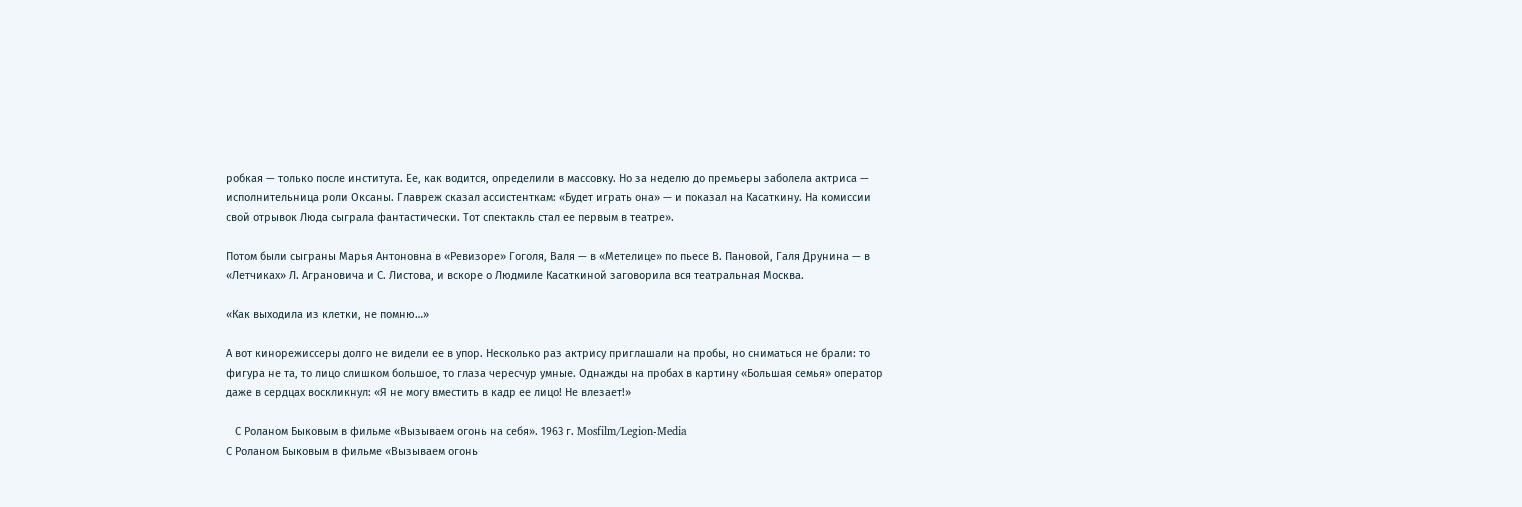робкая — только после института. Ее, как водится, определили в массовку. Но за неделю до премьеры заболела актриса — исполнительница роли Оксаны. Главреж сказал ассистенткам: «Будет играть она» — и показал на Касаткину. На комиссии свой отрывок Люда сыграла фантастически. Тот спектакль стал ее первым в театре».

Потом были сыграны Марья Антоновна в «Ревизоре» Гоголя, Валя — в «Метелице» по пьесе В. Пановой, Галя Друнина — в «Летчиках» Л. Аграновича и С. Листова, и вскоре о Людмиле Касаткиной заговорила вся театральная Москва.

«Как выходила из клетки, не помню…»

А вот кинорежиссеры долго не видели ее в упор. Несколько раз актрису приглашали на пробы, но сниматься не брали: то фигура не та, то лицо слишком большое, то глаза чересчур умные. Однажды на пробах в картину «Большая семья» оператор даже в сердцах воскликнул: «Я не могу вместить в кадр ее лицо! Не влезает!»

   С Роланом Быковым в фильме «Вызываем огонь на себя». 1963 г. Mosfilm/Legion-Media
С Роланом Быковым в фильме «Вызываем огонь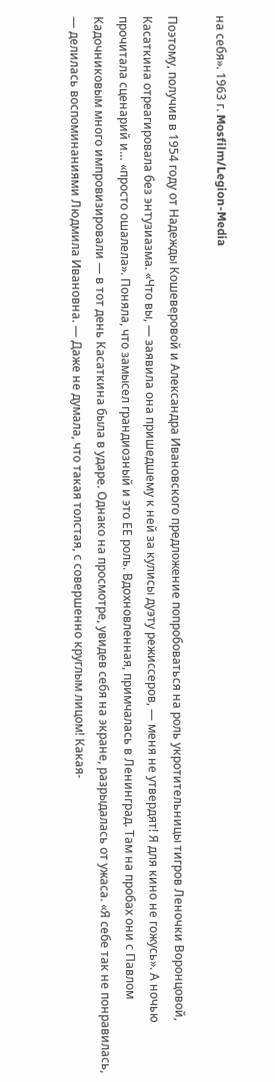на себя». 1963 г. Mosfilm/Legion-Media

Поэтому, получив в 1954 году от Надежды Кошеверовой и Александра Ивановского предложение попробоваться на роль укротительницы тигров Леночки Воронцовой, Касаткина отреагировала без энтузиазма. «Что вы, — заявила она пришедшему к ней за кулисы дуэту режиссеров, — меня не утвердят! Я для кино не гожусь». А ночью прочитала сценарий и… «просто ошалела». Поняла, что замысел грандиозный и это ЕЕ роль. Вдохновленная, примчалась в Ленинград. Там на пробах они с Павлом Кадочниковым много импровизировали — в тот день Касаткина была в ударе. Однако на просмотре, увидев себя на экране, разрыдалась от ужаса. «Я себе так не понравилась, — делилась воспоминаниями Людмила Ивановна. — Даже не думала, что такая толстая, с совершенно круглым лицом! Какая-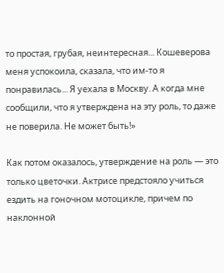то простая, грубая, неинтересная... Кошеверова меня успокоила, сказала, что им-то я понравилась... Я уехала в Москву. А когда мне сообщили, что я утверждена на эту роль, то даже не поверила. Не может быть!»

Как потом оказалось, утверждение на роль — это только цветочки. Актрисе предстояло учиться ездить на гоночном мотоцикле, причем по наклонной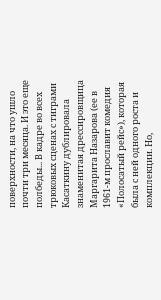поверхности, на что ушло почти три месяца. И это еще полбеды... В кадре во всех трюковых сценах с тиграми Касаткину дублировала знаменитая дрессировщица Маргарита Назарова (ее в 1961-м прославит комедия «Полосатый рейс»), которая была с ней одного роста и комплекции. Но,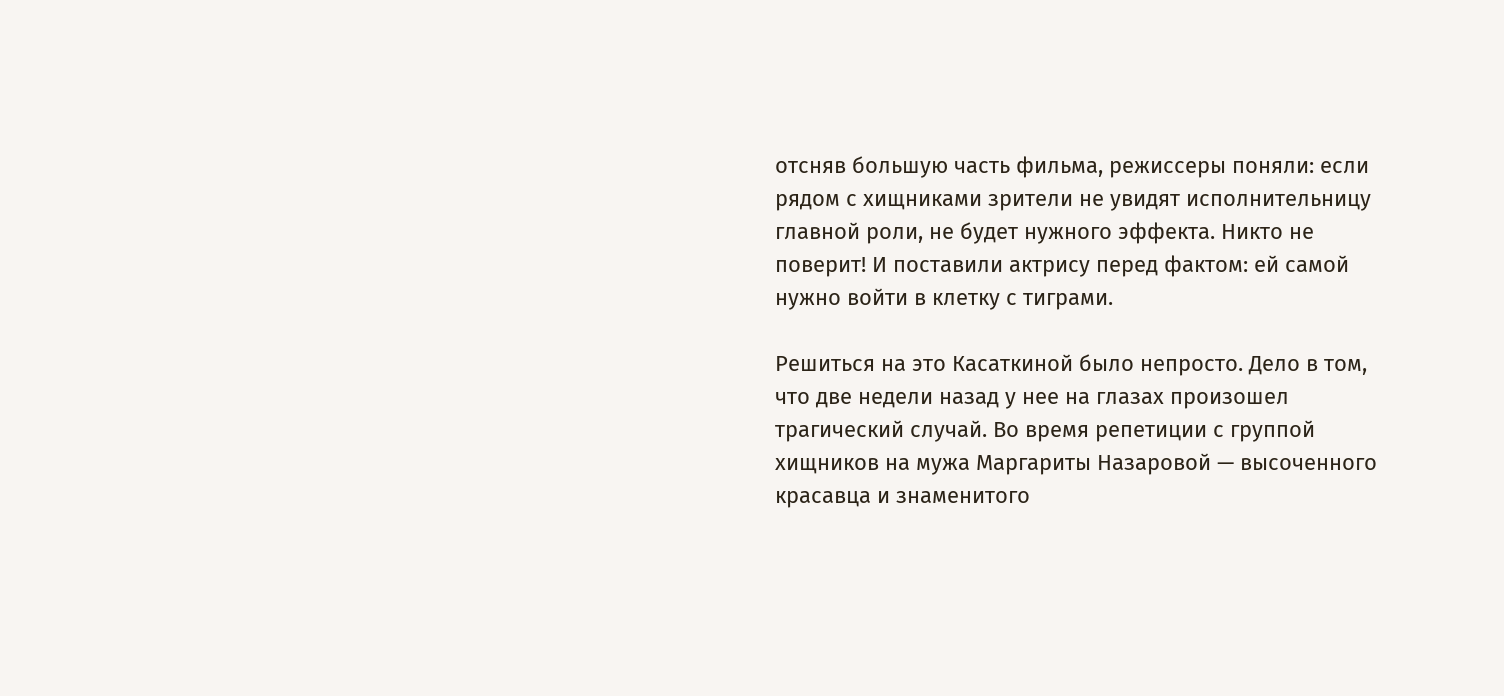отсняв большую часть фильма, режиссеры поняли: если рядом с хищниками зрители не увидят исполнительницу главной роли, не будет нужного эффекта. Никто не поверит! И поставили актрису перед фактом: ей самой нужно войти в клетку с тиграми.

Решиться на это Касаткиной было непросто. Дело в том, что две недели назад у нее на глазах произошел трагический случай. Во время репетиции с группой хищников на мужа Маргариты Назаровой — высоченного красавца и знаменитого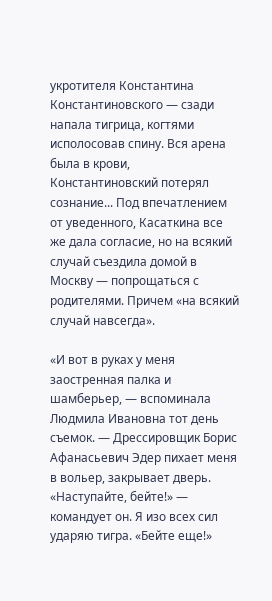укротителя Константина Константиновского — сзади напала тигрица, когтями исполосовав спину. Вся арена была в крови, Константиновский потерял сознание... Под впечатлением от уведенного, Касаткина все же дала согласие, но на всякий случай съездила домой в Москву — попрощаться с родителями. Причем «на всякий случай навсегда».

«И вот в руках у меня заостренная палка и шамберьер, — вспоминала Людмила Ивановна тот день съемок. — Дрессировщик Борис Афанасьевич Эдер пихает меня в вольер, закрывает дверь. «Наступайте, бейте!» — командует он. Я изо всех сил ударяю тигра. «Бейте еще!»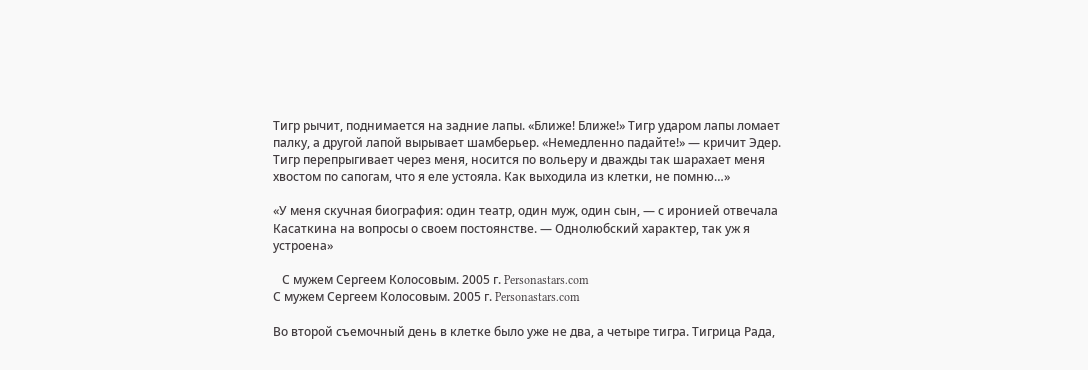Тигр рычит, поднимается на задние лапы. «Ближе! Ближе!» Тигр ударом лапы ломает палку, а другой лапой вырывает шамберьер. «Немедленно падайте!» — кричит Эдер. Тигр перепрыгивает через меня, носится по вольеру и дважды так шарахает меня хвостом по сапогам, что я еле устояла. Как выходила из клетки, не помню…»

«У меня скучная биография: один театр, один муж, один сын, — с иронией отвечала Касаткина на вопросы о своем постоянстве. — Однолюбский характер, так уж я устроена»

   С мужем Сергеем Колосовым. 2005 г. Personastars.com
С мужем Сергеем Колосовым. 2005 г. Personastars.com

Во второй съемочный день в клетке было уже не два, а четыре тигра. Тигрица Рада,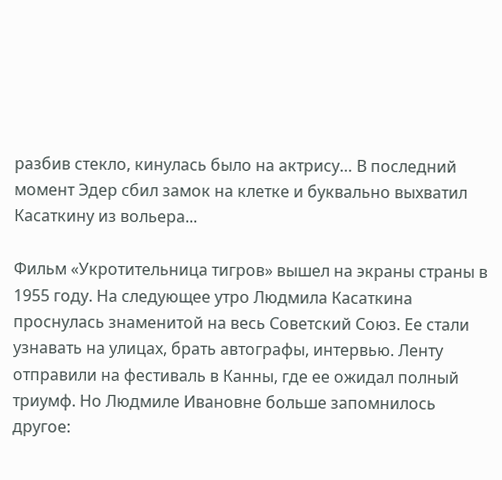разбив стекло, кинулась было на актрису… В последний момент Эдер сбил замок на клетке и буквально выхватил Касаткину из вольера...

Фильм «Укротительница тигров» вышел на экраны страны в 1955 году. На следующее утро Людмила Касаткина проснулась знаменитой на весь Советский Союз. Ее стали узнавать на улицах, брать автографы, интервью. Ленту отправили на фестиваль в Канны, где ее ожидал полный триумф. Но Людмиле Ивановне больше запомнилось другое: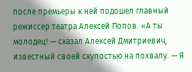после премьеры к ней подошел главный режиссер театра Алексей Попов. «А ты молодец! — сказал Алексей Дмитриевич, известный своей скупостью на похвалу. — Я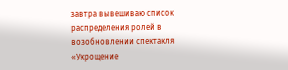завтра вывешиваю список распределения ролей в возобновлении спектакля «Укрощение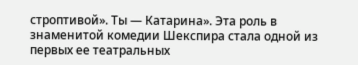строптивой». Ты — Катарина». Эта роль в знаменитой комедии Шекспира стала одной из первых ее театральных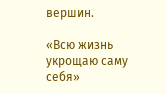вершин.

«Всю жизнь укрощаю саму себя»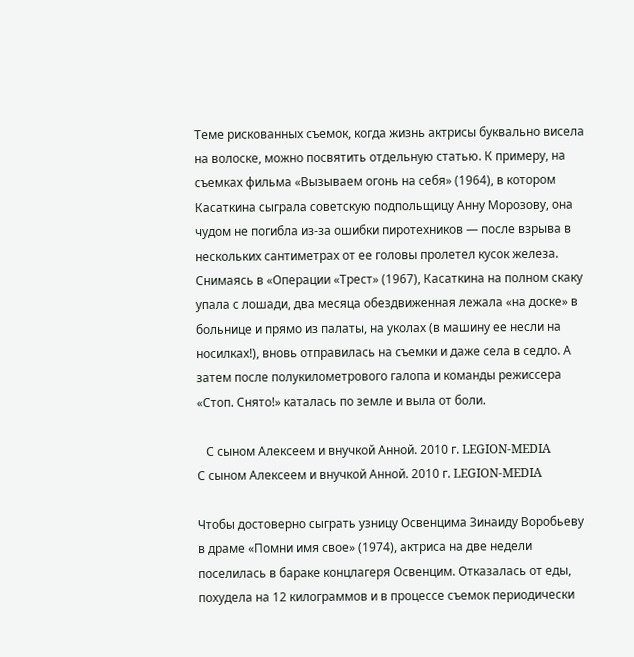Теме рискованных съемок, когда жизнь актрисы буквально висела на волоске, можно посвятить отдельную статью. К примеру, на съемках фильма «Вызываем огонь на себя» (1964), в котором Касаткина сыграла советскую подпольщицу Анну Морозову, она чудом не погибла из-за ошибки пиротехников — после взрыва в нескольких сантиметрах от ее головы пролетел кусок железа. Снимаясь в «Операции «Трест» (1967), Касаткина на полном скаку упала с лошади, два месяца обездвиженная лежала «на доске» в больнице и прямо из палаты, на уколах (в машину ее несли на носилках!), вновь отправилась на съемки и даже села в седло. А затем после полукилометрового галопа и команды режиссера «Стоп. Снято!» каталась по земле и выла от боли.

   С сыном Алексеем и внучкой Анной. 2010 г. LEGION-MEDIA
С сыном Алексеем и внучкой Анной. 2010 г. LEGION-MEDIA

Чтобы достоверно сыграть узницу Освенцима Зинаиду Воробьеву в драме «Помни имя свое» (1974), актриса на две недели поселилась в бараке концлагеря Освенцим. Отказалась от еды, похудела на 12 килограммов и в процессе съемок периодически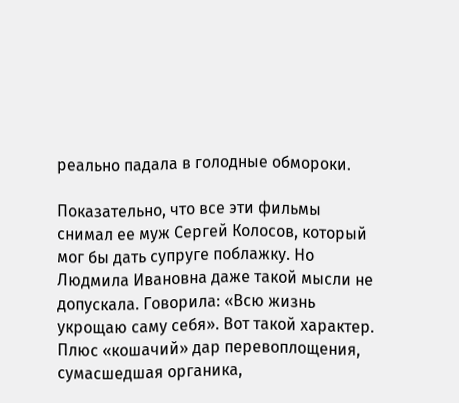реально падала в голодные обмороки.

Показательно, что все эти фильмы снимал ее муж Сергей Колосов, который мог бы дать супруге поблажку. Но Людмила Ивановна даже такой мысли не допускала. Говорила: «Всю жизнь укрощаю саму себя». Вот такой характер. Плюс «кошачий» дар перевоплощения, сумасшедшая органика,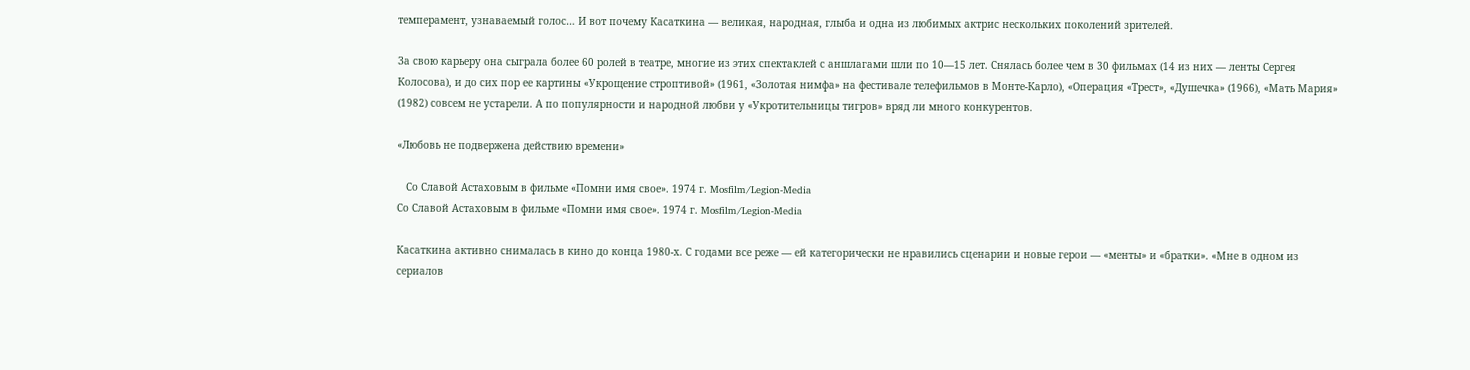темперамент, узнаваемый голос… И вот почему Касаткина — великая, народная, глыба и одна из любимых актрис нескольких поколений зрителей.

За свою карьеру она сыграла более 60 ролей в театре, многие из этих спектаклей с аншлагами шли по 10—15 лет. Снялась более чем в 30 фильмах (14 из них — ленты Сергея Колосова), и до сих пор ее картины «Укрощение строптивой» (1961, «Золотая нимфа» на фестивале телефильмов в Монте-Карло), «Операция «Трест», «Душечка» (1966), «Мать Мария» (1982) совсем не устарели. А по популярности и народной любви у «Укротительницы тигров» вряд ли много конкурентов.

«Любовь не подвержена действию времени»

   Со Славой Астаховым в фильме «Помни имя свое». 1974 г. Mosfilm/Legion-Media
Со Славой Астаховым в фильме «Помни имя свое». 1974 г. Mosfilm/Legion-Media

Касаткина активно снималась в кино до конца 1980-х. С годами все реже — ей категорически не нравились сценарии и новые герои — «менты» и «братки». «Мне в одном из сериалов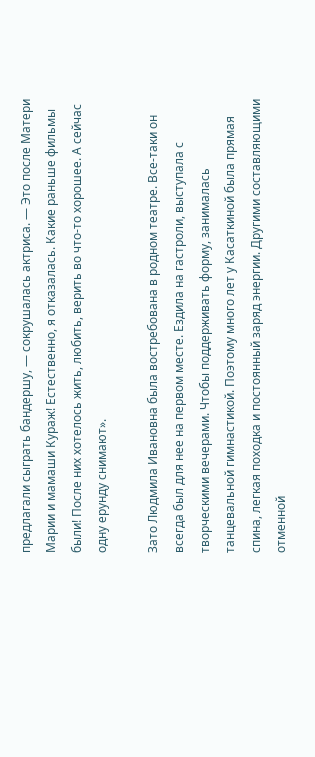предлагали сыграть бандершу, — сокрушалась актриса. — Это после Матери Марии и мамаши Кураж! Естественно, я отказалась. Какие раньше фильмы были! После них хотелось жить, любить, верить во что-то хорошее. А сейчас одну ерунду снимают».

Зато Людмила Ивановна была востребована в родном театре. Все-таки он всегда был для нее на первом месте. Ездила на гастроли, выступала с творческими вечерами. Чтобы поддерживать форму, занималась танцевальной гимнастикой. Поэтому много лет у Касаткиной была прямая спина, легкая походка и постоянный заряд энергии. Другими составляющими отменной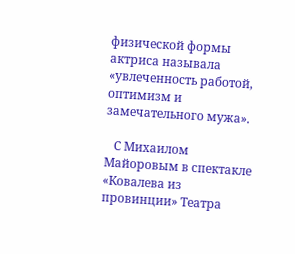физической формы актриса называла «увлеченность работой, оптимизм и замечательного мужа».

   С Михаилом Майоровым в спектакле «Ковалева из провинции» Театра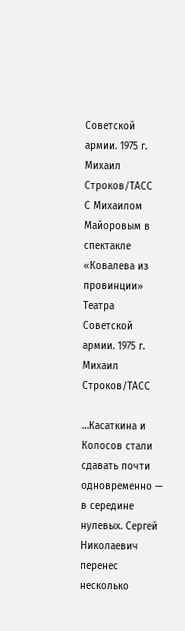Советской армии. 1975 г. Михаил Строков/ТАСС
С Михаилом Майоровым в спектакле «Ковалева из провинции» Театра Советской армии. 1975 г. Михаил Строков/ТАСС

…Касаткина и Колосов стали сдавать почти одновременно — в середине нулевых. Сергей Николаевич перенес несколько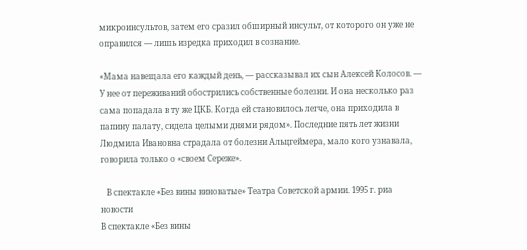микроинсультов, затем его сразил обширный инсульт, от которого он уже не оправился — лишь изредка приходил в сознание.

«Мама навещала его каждый день, — рассказывал их сын Алексей Колосов. — У нее от переживаний обострились собственные болезни. И она несколько раз сама попадала в ту же ЦКБ. Когда ей становилось легче, она приходила в папину палату, сидела целыми днями рядом». Последние пять лет жизни Людмила Ивановна страдала от болезни Альцгеймера, мало кого узнавала, говорила только о «своем Сереже».

   В спектакле «Без вины виноватые» Театра Советской армии. 1995 г. риа новости
В спектакле «Без вины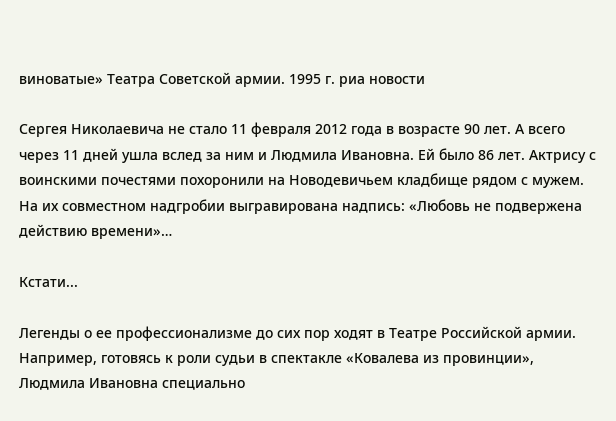виноватые» Театра Советской армии. 1995 г. риа новости

Сергея Николаевича не стало 11 февраля 2012 года в возрасте 90 лет. А всего через 11 дней ушла вслед за ним и Людмила Ивановна. Ей было 86 лет. Актрису с воинскими почестями похоронили на Новодевичьем кладбище рядом с мужем. На их совместном надгробии выгравирована надпись: «Любовь не подвержена действию времени»…

Кстати...

Легенды о ее профессионализме до сих пор ходят в Театре Российской армии. Например, готовясь к роли судьи в спектакле «Ковалева из провинции», Людмила Ивановна специально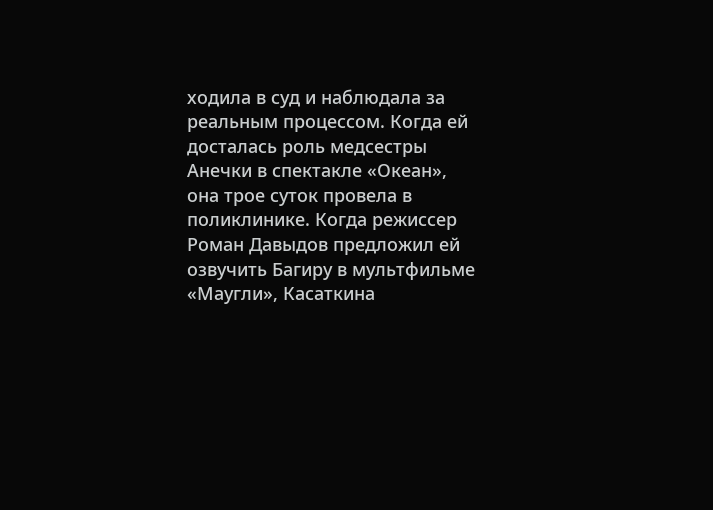ходила в суд и наблюдала за реальным процессом. Когда ей досталась роль медсестры Анечки в спектакле «Океан», она трое суток провела в поликлинике. Когда режиссер Роман Давыдов предложил ей озвучить Багиру в мультфильме «Маугли», Касаткина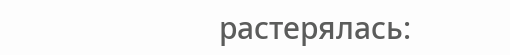растерялась: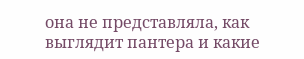она не представляла, как выглядит пантера и какие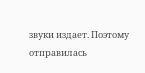звуки издает. Поэтому отправилась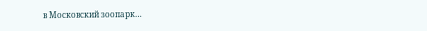в Московский зоопарк…